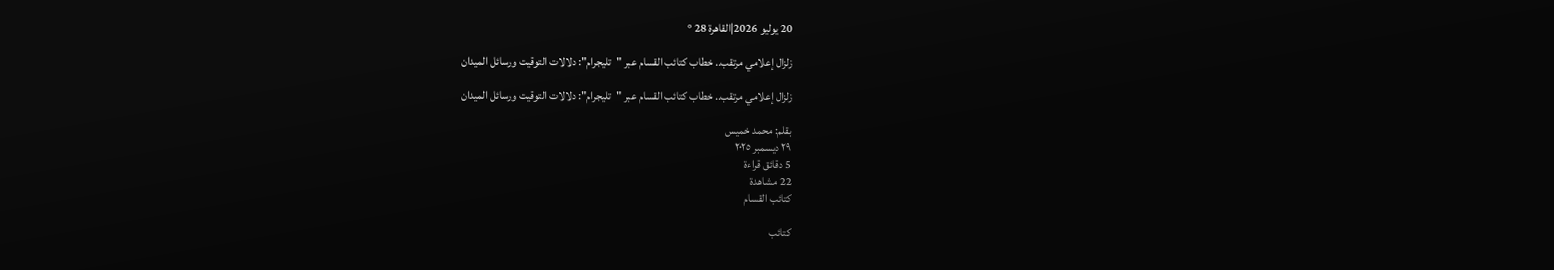20 يوليو 2026|القاهرة 28 °

زلزال إعلامي مرتقب.. خطاب كتائب القسام عبر "تليجرام": دلالات التوقيت ورسائل الميدان

زلزال إعلامي مرتقب.. خطاب كتائب القسام عبر "تليجرام": دلالات التوقيت ورسائل الميدان

بقلم: محمد خميس
٢٩ ديسمبر ٢٠٢٥
5 دقائق قراءة
22 مشاهدة
كتائب القسام

كتائب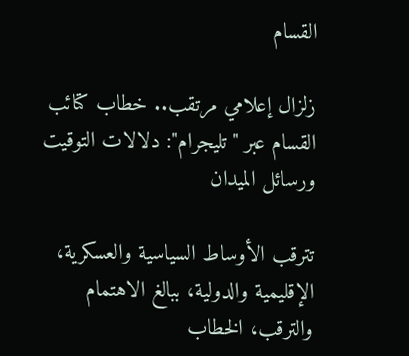القسام

زلزال إعلامي مرتقب.. خطاب كتائب القسام عبر "تليجرام": دلالات التوقيت ورسائل الميدان

تترقب الأوساط السياسية والعسكرية، الإقليمية والدولية، ببالغ الاهتمام والترقب، الخطاب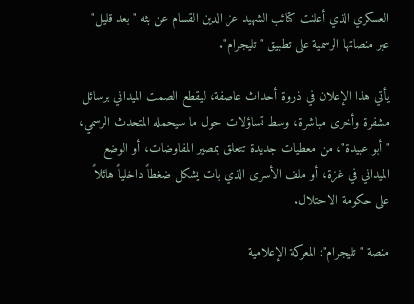العسكري الذي أعلنت كتائب الشهيد عز الدين القسام عن بثه "بعد قليل" عبر منصاتها الرسمية على تطبيق "تليجرام".

يأتي هذا الإعلان في ذروة أحداث عاصفة، ليقطع الصمت الميداني برسائل مشفرة وأخرى مباشرة، وسط تساؤلات حول ما سيحمله المتحدث الرسمي، "أبو عبيدة"، من معطيات جديدة تتعلق بمصير المفاوضات، أو الوضع الميداني في غزة، أو ملف الأسرى الذي بات يشكل ضغطاً داخلياً هائلاً على حكومة الاحتلال.

منصة "تليجرام": المعركة الإعلامية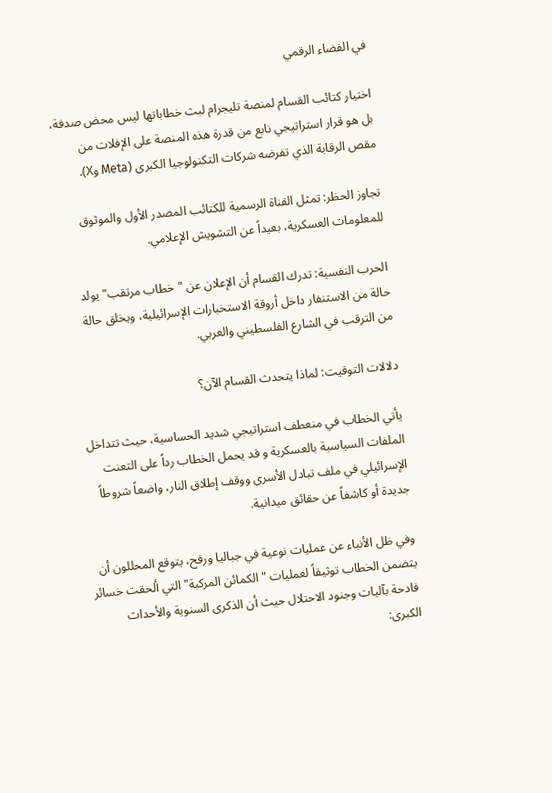في الفضاء الرقمي

اختيار كتائب القسام لمنصة تليجرام لبث خطاباتها ليس محض صدفة، بل هو قرار استراتيجي نابع من قدرة هذه المنصة على الإفلات من مقص الرقابة الذي تفرضه شركات التكنولوجيا الكبرى (Meta وX).

تجاوز الحظر: تمثل القناة الرسمية للكتائب المصدر الأول والموثوق للمعلومات العسكرية، بعيداً عن التشويش الإعلامي.

الحرب النفسية: تدرك القسام أن الإعلان عن "خطاب مرتقب" يولد حالة من الاستنفار داخل أروقة الاستخبارات الإسرائيلية، ويخلق حالة من الترقب في الشارع الفلسطيني والعربي.

دلالات التوقيت: لماذا يتحدث القسام الآن؟

يأتي الخطاب في منعطف استراتيجي شديد الحساسية، حيث تتداخل الملفات السياسية بالعسكرية و قد يحمل الخطاب رداً على التعنت الإسرائيلي في ملف تبادل الأسرى ووقف إطلاق النار، واضعاً شروطاً جديدة أو كاشفاً عن حقائق ميدانية.

وفي ظل الأنباء عن عمليات نوعية في جباليا ورفح، يتوقع المحللون أن يتضمن الخطاب توثيقاً لعمليات "الكمائن المركبة" التي ألحقت خسائر فادحة بآليات وجنود الاحتلال حيث أن الذكرى السنوية والأحداث الكبرى: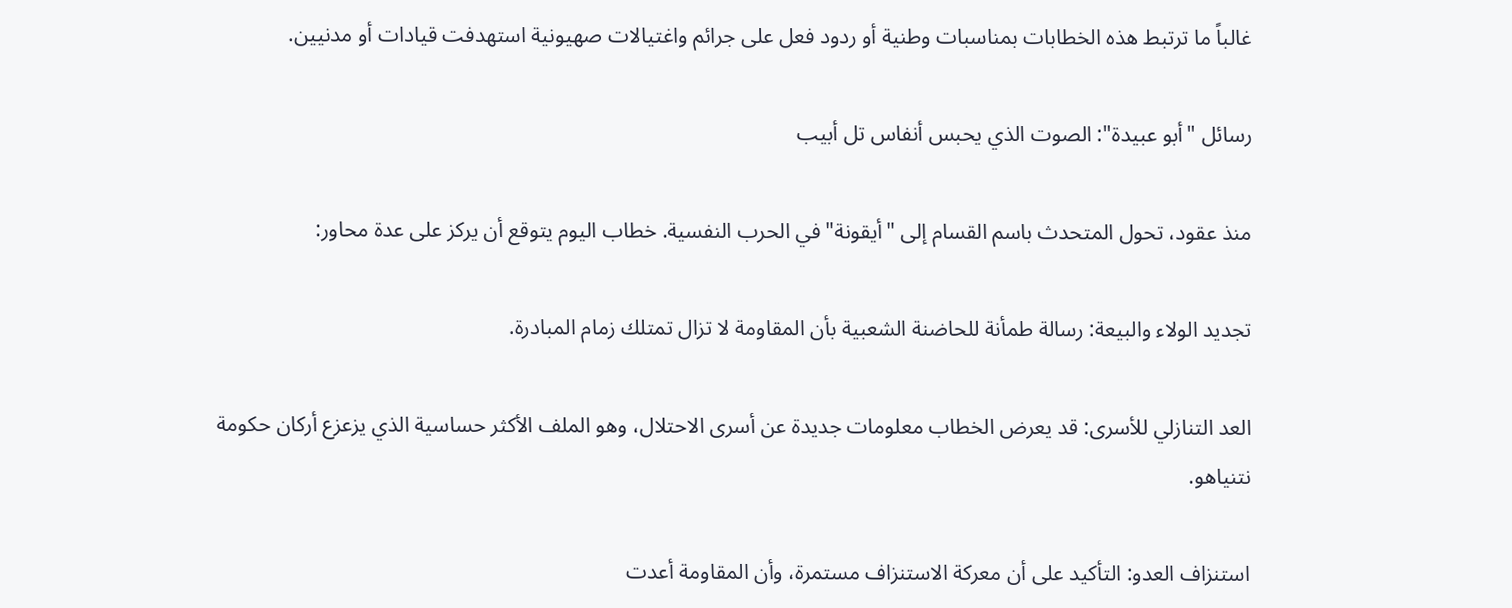غالباً ما ترتبط هذه الخطابات بمناسبات وطنية أو ردود فعل على جرائم واغتيالات صهيونية استهدفت قيادات أو مدنيين.

رسائل "أبو عبيدة": الصوت الذي يحبس أنفاس تل أبيب

منذ عقود، تحول المتحدث باسم القسام إلى "أيقونة" في الحرب النفسية. خطاب اليوم يتوقع أن يركز على عدة محاور:

تجديد الولاء والبيعة: رسالة طمأنة للحاضنة الشعبية بأن المقاومة لا تزال تمتلك زمام المبادرة.

العد التنازلي للأسرى: قد يعرض الخطاب معلومات جديدة عن أسرى الاحتلال، وهو الملف الأكثر حساسية الذي يزعزع أركان حكومة نتنياهو.

استنزاف العدو: التأكيد على أن معركة الاستنزاف مستمرة، وأن المقاومة أعدت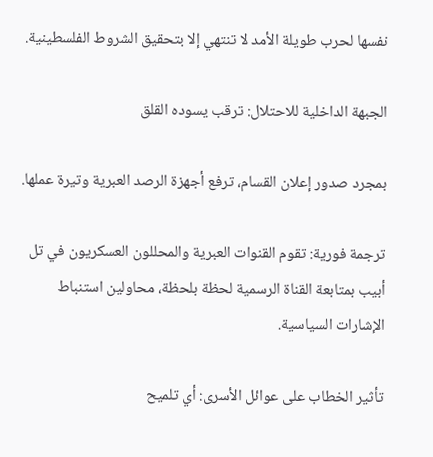نفسها لحرب طويلة الأمد لا تنتهي إلا بتحقيق الشروط الفلسطينية.

الجبهة الداخلية للاحتلال: ترقب يسوده القلق

بمجرد صدور إعلان القسام، ترفع أجهزة الرصد العبرية وتيرة عملها.

ترجمة فورية: تقوم القنوات العبرية والمحللون العسكريون في تل أبيب بمتابعة القناة الرسمية لحظة بلحظة، محاولين استنباط الإشارات السياسية.

تأثير الخطاب على عوائل الأسرى: أي تلميح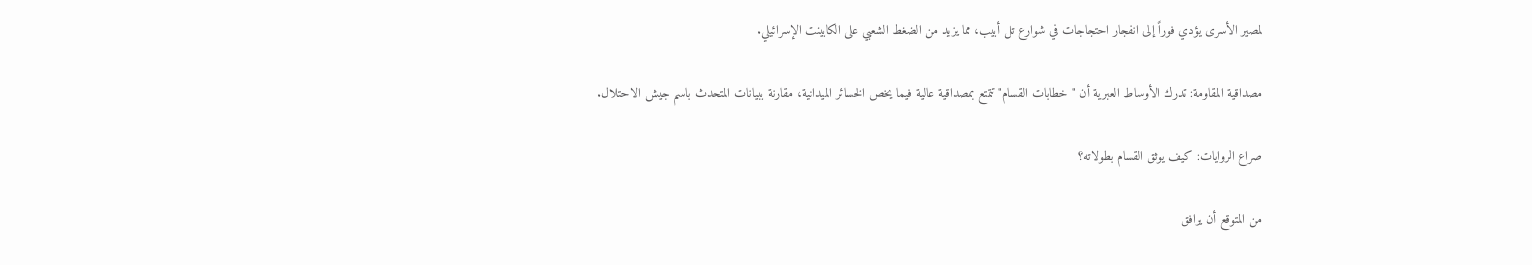لمصير الأسرى يؤدي فوراً إلى انفجار احتجاجات في شوارع تل أبيب، مما يزيد من الضغط الشعبي على الكابينت الإسرائيلي.

مصداقية المقاومة: تدرك الأوساط العبرية أن "خطابات القسام" تتمتع بمصداقية عالية فيما يخص الخسائر الميدانية، مقارنة ببيانات المتحدث باسم جيش الاحتلال.

صراع الروايات: كيف يوثق القسام بطولاته؟

من المتوقع أن يرافق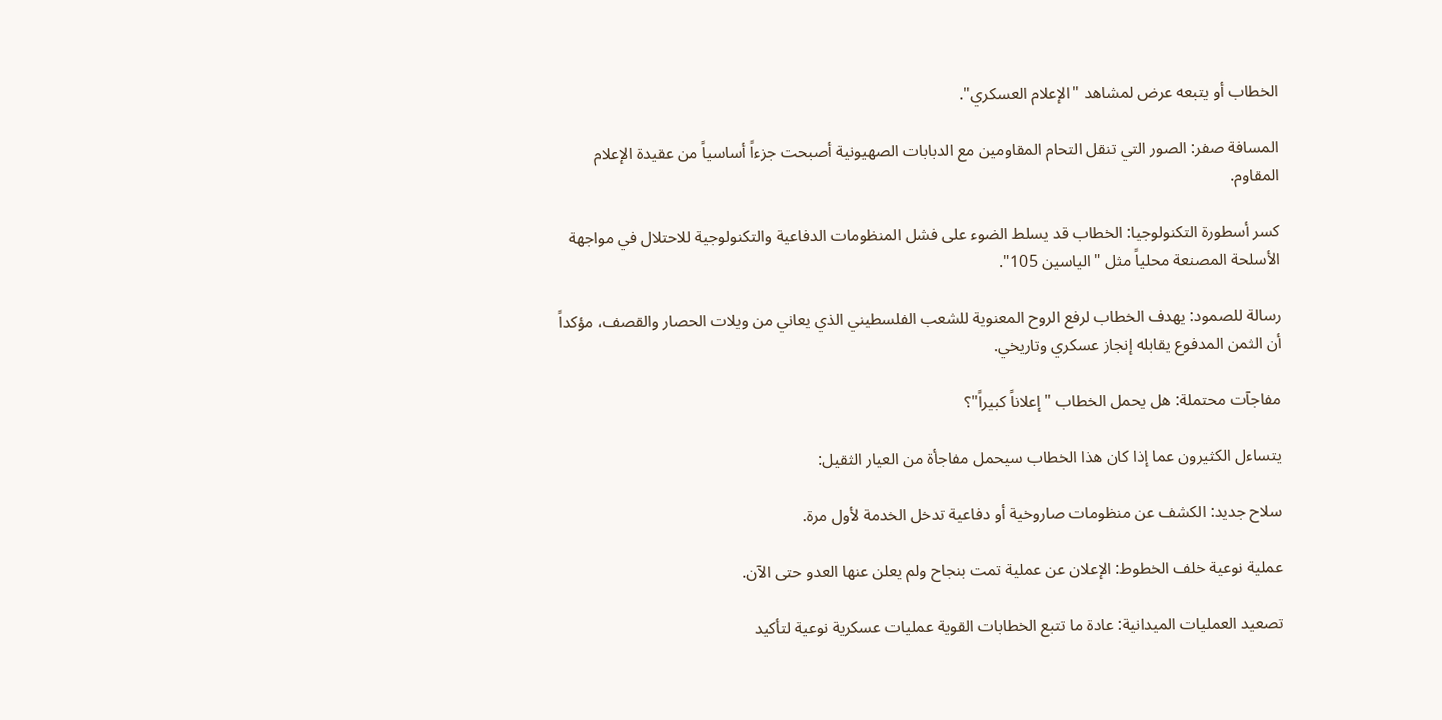الخطاب أو يتبعه عرض لمشاهد "الإعلام العسكري".

المسافة صفر: الصور التي تنقل التحام المقاومين مع الدبابات الصهيونية أصبحت جزءاً أساسياً من عقيدة الإعلام المقاوم.

كسر أسطورة التكنولوجيا: الخطاب قد يسلط الضوء على فشل المنظومات الدفاعية والتكنولوجية للاحتلال في مواجهة الأسلحة المصنعة محلياً مثل "الياسين 105".

رسالة للصمود: يهدف الخطاب لرفع الروح المعنوية للشعب الفلسطيني الذي يعاني من ويلات الحصار والقصف، مؤكداً أن الثمن المدفوع يقابله إنجاز عسكري وتاريخي.

مفاجآت محتملة: هل يحمل الخطاب "إعلاناً كبيراً"؟

يتساءل الكثيرون عما إذا كان هذا الخطاب سيحمل مفاجأة من العيار الثقيل:

سلاح جديد: الكشف عن منظومات صاروخية أو دفاعية تدخل الخدمة لأول مرة.

عملية نوعية خلف الخطوط: الإعلان عن عملية تمت بنجاح ولم يعلن عنها العدو حتى الآن.

تصعيد العمليات الميدانية: عادة ما تتبع الخطابات القوية عمليات عسكرية نوعية لتأكيد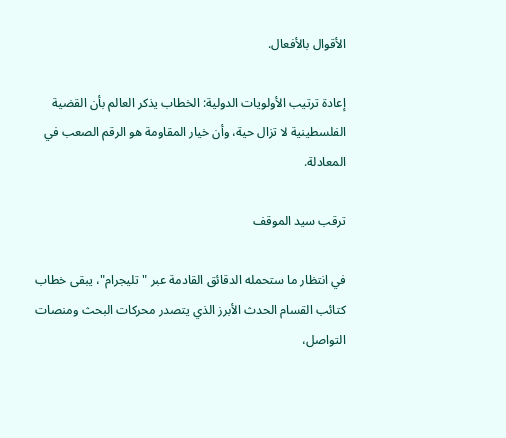الأقوال بالأفعال.

إعادة ترتيب الأولويات الدولية: الخطاب يذكر العالم بأن القضية الفلسطينية لا تزال حية، وأن خيار المقاومة هو الرقم الصعب في المعادلة.

ترقب سيد الموقف

في انتظار ما ستحمله الدقائق القادمة عبر "تليجرام"، يبقى خطاب كتائب القسام الحدث الأبرز الذي يتصدر محركات البحث ومنصات التواصل،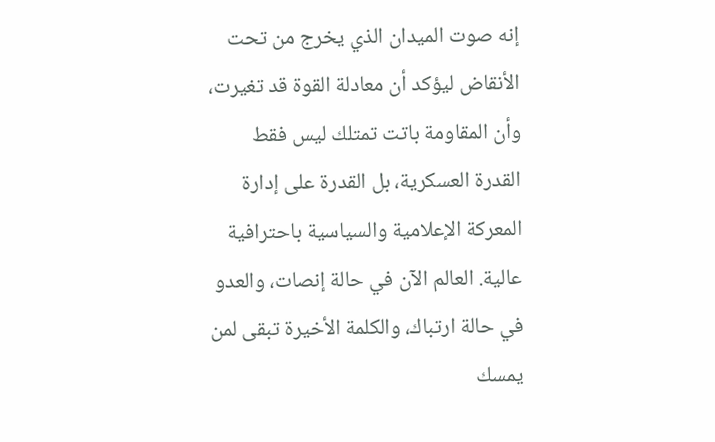إنه صوت الميدان الذي يخرج من تحت الأنقاض ليؤكد أن معادلة القوة قد تغيرت، وأن المقاومة باتت تمتلك ليس فقط القدرة العسكرية، بل القدرة على إدارة المعركة الإعلامية والسياسية باحترافية عالية. العالم الآن في حالة إنصات، والعدو في حالة ارتباك، والكلمة الأخيرة تبقى لمن يمسك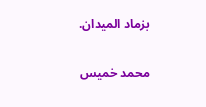بزماد الميدان.

محمد خميس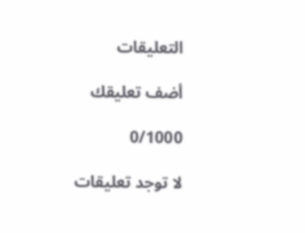التعليقات

أضف تعليقك

0/1000

لا توجد تعليقات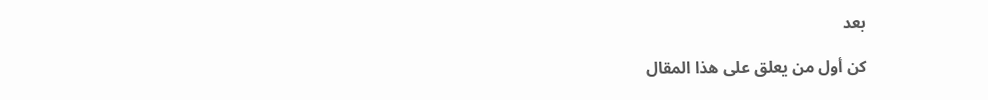بعد

كن أول من يعلق على هذا المقال